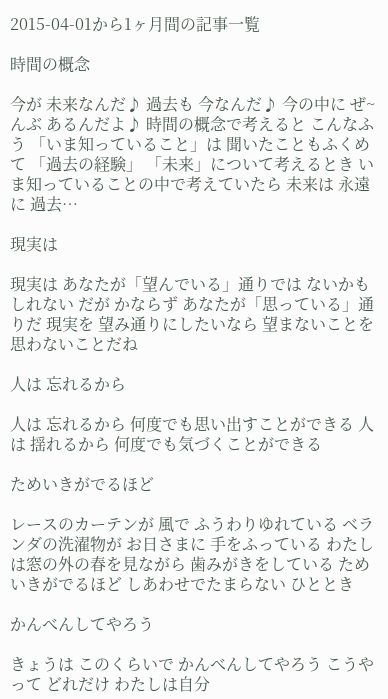2015-04-01から1ヶ月間の記事一覧

時間の概念

今が 未来なんだ♪ 過去も 今なんだ♪ 今の中に ぜ~んぶ あるんだよ♪ 時間の概念で考えると こんなふう 「いま知っていること」は 聞いたこともふくめて 「過去の経験」 「未来」について考えるとき いま知っていることの中で考えていたら 未来は 永遠に 過去…

現実は

現実は あなたが「望んでいる」通りでは ないかもしれない だが かならず あなたが「思っている」通りだ 現実を 望み通りにしたいなら 望まないことを 思わないことだね

人は 忘れるから

人は 忘れるから 何度でも思い出すことができる 人は 揺れるから 何度でも気づくことができる

ためいきがでるほど

レースのカーテンが 風で ふうわりゆれている ベランダの洗濯物が お日さまに 手をふっている わたしは窓の外の春を見ながら 歯みがきをしている ためいきがでるほど しあわせでたまらない ひととき

かんべんしてやろう

きょうは このくらいで かんべんしてやろう こうやって どれだけ わたしは自分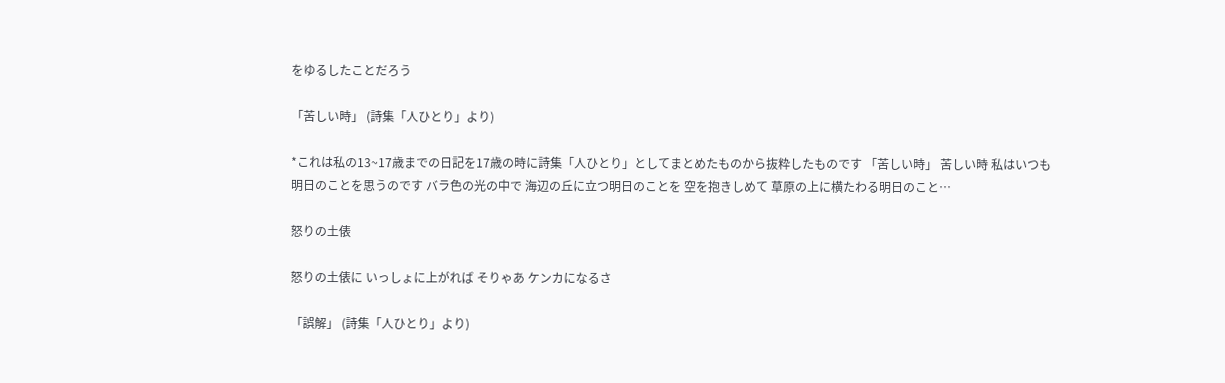をゆるしたことだろう

「苦しい時」 (詩集「人ひとり」より)

*これは私の13~17歳までの日記を17歳の時に詩集「人ひとり」としてまとめたものから抜粋したものです 「苦しい時」 苦しい時 私はいつも明日のことを思うのです バラ色の光の中で 海辺の丘に立つ明日のことを 空を抱きしめて 草原の上に横たわる明日のこと…

怒りの土俵

怒りの土俵に いっしょに上がれば そりゃあ ケンカになるさ

「誤解」 (詩集「人ひとり」より)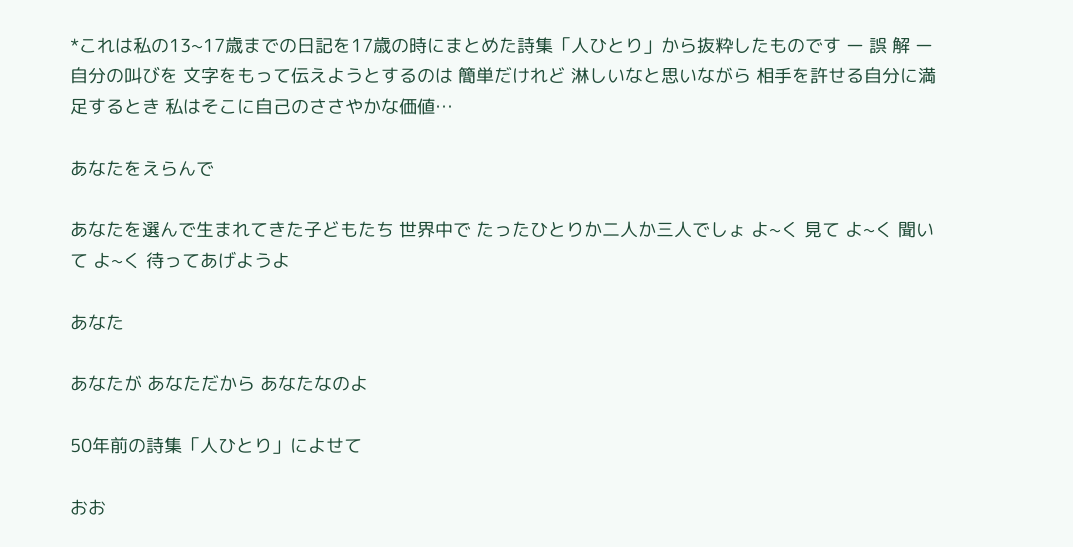*これは私の13~17歳までの日記を17歳の時にまとめた詩集「人ひとり」から抜粋したものです ー 誤 解 ー 自分の叫びを 文字をもって伝えようとするのは 簡単だけれど 淋しいなと思いながら 相手を許せる自分に満足するとき 私はそこに自己のささやかな価値…

あなたをえらんで

あなたを選んで生まれてきた子どもたち 世界中で たったひとりか二人か三人でしょ よ~く 見て よ~く 聞いて よ~く 待ってあげようよ

あなた

あなたが あなただから あなたなのよ

50年前の詩集「人ひとり」によせて

おお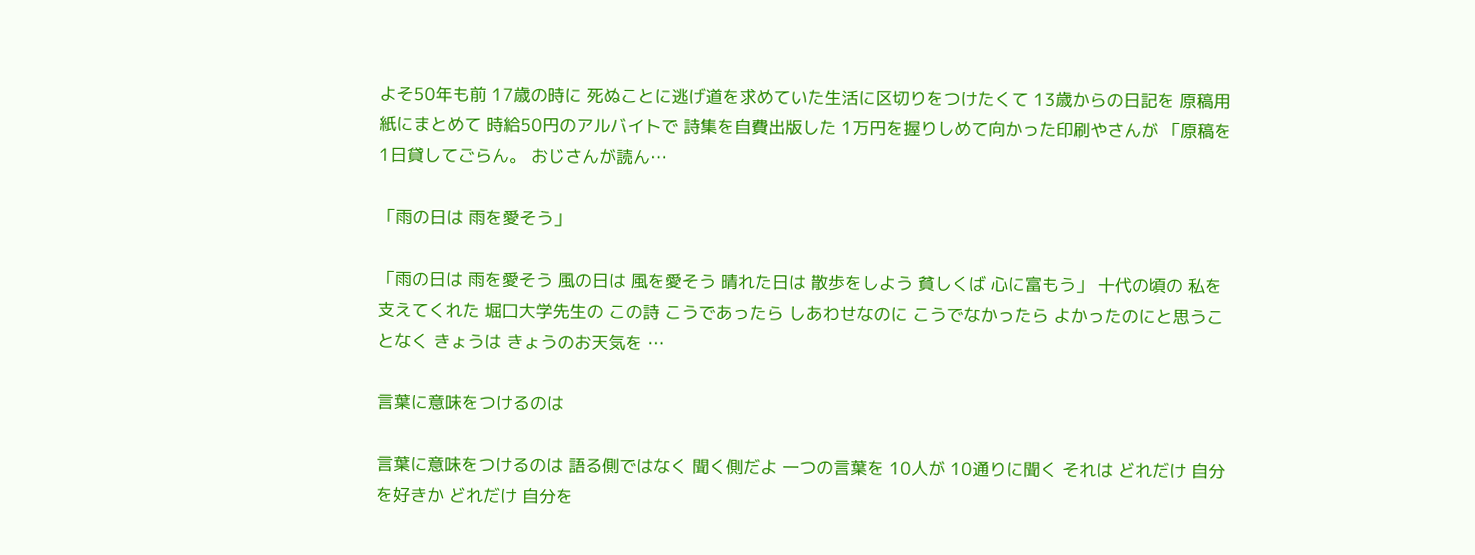よそ50年も前 17歳の時に 死ぬことに逃げ道を求めていた生活に区切りをつけたくて 13歳からの日記を 原稿用紙にまとめて 時給50円のアルバイトで 詩集を自費出版した 1万円を握りしめて向かった印刷やさんが 「原稿を1日貸してごらん。 おじさんが読ん…

「雨の日は 雨を愛そう」

「雨の日は 雨を愛そう 風の日は 風を愛そう 晴れた日は 散歩をしよう 貧しくば 心に富もう」 十代の頃の 私を支えてくれた 堀口大学先生の この詩 こうであったら しあわせなのに こうでなかったら よかったのにと思うことなく きょうは きょうのお天気を …

言葉に意味をつけるのは

言葉に意味をつけるのは 語る側ではなく 聞く側だよ 一つの言葉を 10人が 10通りに聞く それは どれだけ 自分を好きか どれだけ 自分を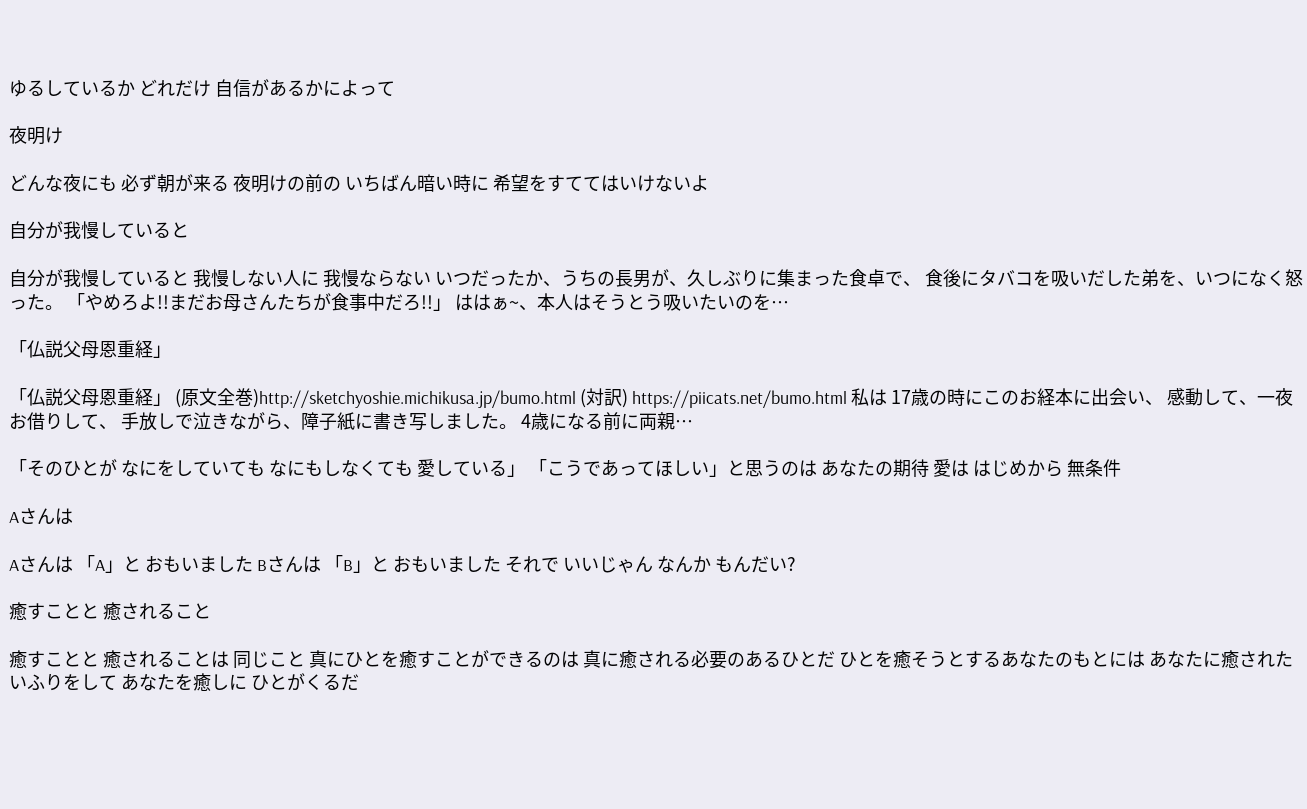ゆるしているか どれだけ 自信があるかによって

夜明け

どんな夜にも 必ず朝が来る 夜明けの前の いちばん暗い時に 希望をすててはいけないよ

自分が我慢していると

自分が我慢していると 我慢しない人に 我慢ならない いつだったか、うちの長男が、久しぶりに集まった食卓で、 食後にタバコを吸いだした弟を、いつになく怒った。 「やめろよ!!まだお母さんたちが食事中だろ!!」 ははぁ~、本人はそうとう吸いたいのを…

「仏説父母恩重経」

「仏説父母恩重経」 (原文全巻)http://sketchyoshie.michikusa.jp/bumo.html (対訳) https://piicats.net/bumo.html 私は 17歳の時にこのお経本に出会い、 感動して、一夜お借りして、 手放しで泣きながら、障子紙に書き写しました。 4歳になる前に両親…

「そのひとが なにをしていても なにもしなくても 愛している」 「こうであってほしい」と思うのは あなたの期待 愛は はじめから 無条件

Aさんは

Aさんは 「A」と おもいました Bさんは 「B」と おもいました それで いいじゃん なんか もんだい?

癒すことと 癒されること

癒すことと 癒されることは 同じこと 真にひとを癒すことができるのは 真に癒される必要のあるひとだ ひとを癒そうとするあなたのもとには あなたに癒されたいふりをして あなたを癒しに ひとがくるだ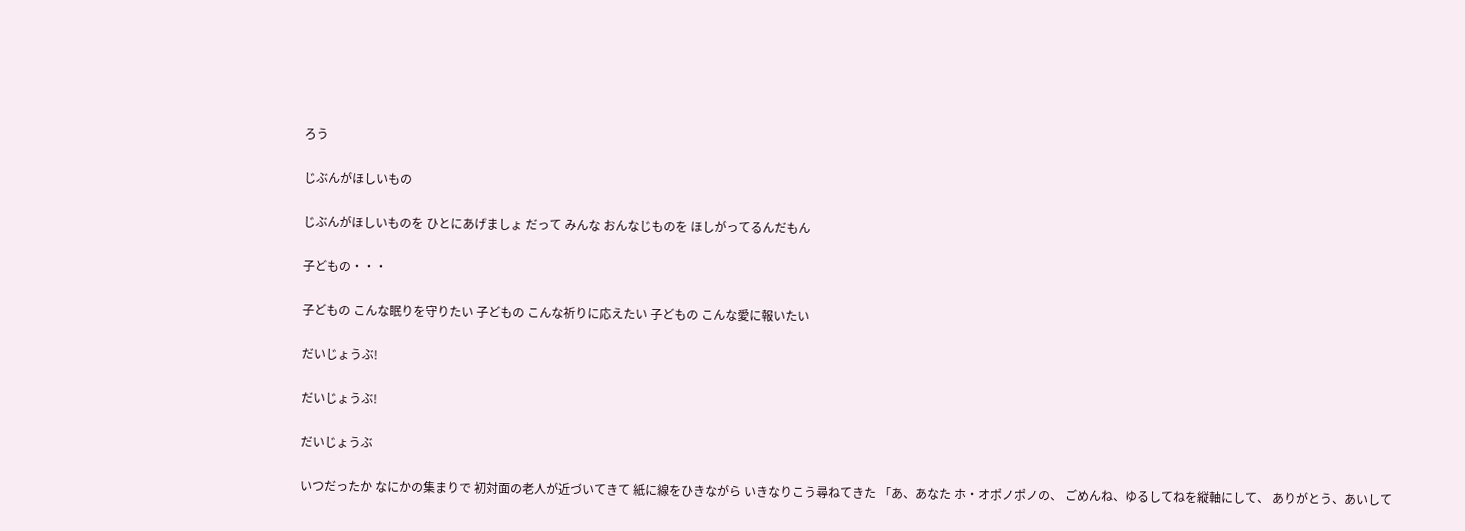ろう

じぶんがほしいもの

じぶんがほしいものを ひとにあげましょ だって みんな おんなじものを ほしがってるんだもん

子どもの・・・

子どもの こんな眠りを守りたい 子どもの こんな祈りに応えたい 子どもの こんな愛に報いたい

だいじょうぶ!

だいじょうぶ!

だいじょうぶ

いつだったか なにかの集まりで 初対面の老人が近づいてきて 紙に線をひきながら いきなりこう尋ねてきた 「あ、あなた ホ・オポノポノの、 ごめんね、ゆるしてねを縦軸にして、 ありがとう、あいして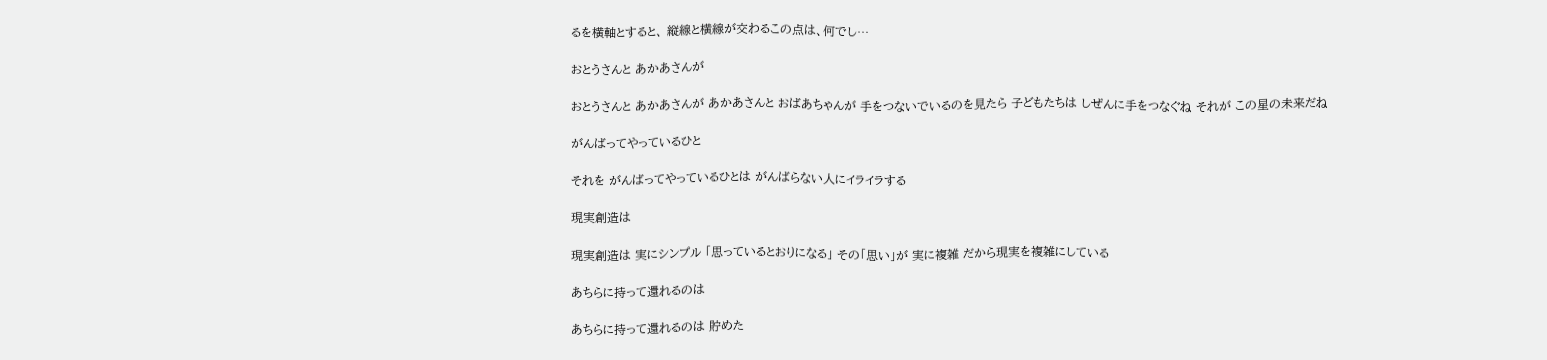るを横軸とすると、 縦線と横線が交わるこの点は、何でし…

おとうさんと あかあさんが

おとうさんと あかあさんが あかあさんと おばあちゃんが 手をつないでいるのを見たら 子どもたちは しぜんに手をつなぐね それが この星の未来だね

がんばってやっているひと

それを がんばってやっているひとは がんばらない人にイライラする

現実創造は

現実創造は 実にシンプル 「思っているとおりになる」 その「思い」が 実に複雑 だから現実を複雑にしている

あちらに持って還れるのは

あちらに持って還れるのは 貯めた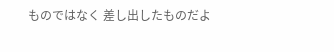ものではなく 差し出したものだよ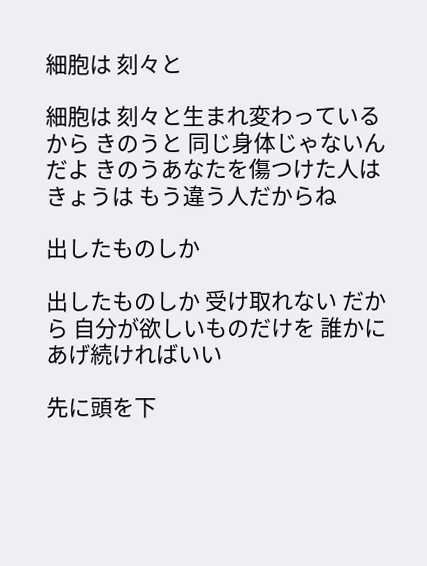細胞は 刻々と

細胞は 刻々と生まれ変わっているから きのうと 同じ身体じゃないんだよ きのうあなたを傷つけた人は きょうは もう違う人だからね

出したものしか

出したものしか 受け取れない だから 自分が欲しいものだけを 誰かにあげ続ければいい

先に頭を下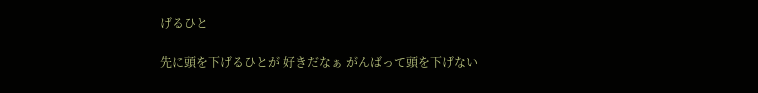げるひと

先に頭を下げるひとが 好きだなぁ がんばって頭を下げない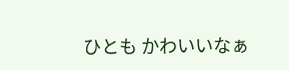ひとも かわいいなぁ